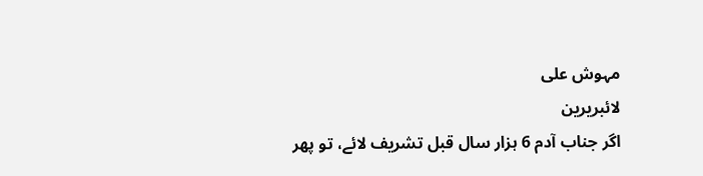مہوش علی
لائبریرین
اگر جناب آدم 6 ہزار سال قبل تشریف لائے، تو پھر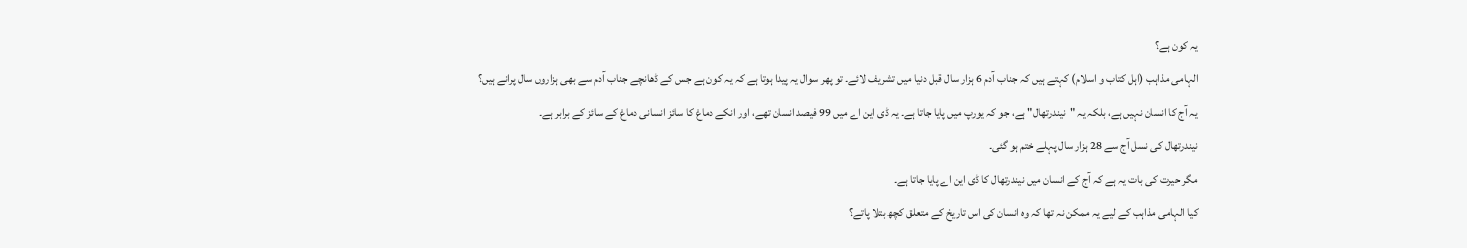یہ کون ہے؟
الہامی مذاہب (اہل کتاب و اسلام) کہتے ہیں کہ جناب آدم 6 ہزار سال قبل دنیا میں تشریف لائے۔ تو پھر سوال یہ پیدا ہوتا ہے کہ یہ کون ہے جس کے ڈھانچے جناب آدم سے بھی ہزاروں سال پرانے ہیں؟
یہ آج کا انسان نہیں ہے، بلکہ یہ "نیندرتھال" ہے، جو کہ یورپ میں پایا جاتا ہے۔ یہ ڈی این اے میں 99 فیصد انسان تھے، اور انکے دماغ کا سائز انسانی دماغ کے سائز کے برابر ہے۔
نیندرتھال کی نسل آج سے 28 ہزار سال پہلے ختم ہو گئی۔
مگر حیرت کی بات یہ ہے کہ آج کے انسان میں نیندرتھال کا ڈی این اے پایا جاتا ہے۔
کیا الہامی مذاہب کے لیے یہ ممکن نہ تھا کہ وہ انسان کی اس تاریخ کے متعلق کچھ بتلا پاتے؟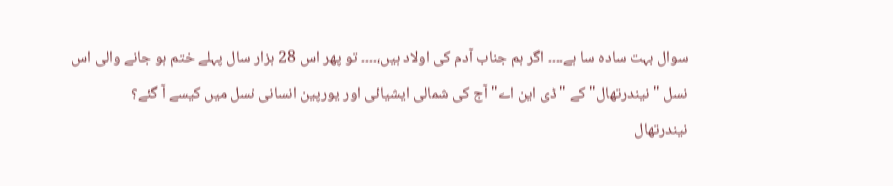سوال بہت سادہ سا ہے۔۔۔۔ اگر ہم جناب آدم کی اولاد ہیں،۔۔۔۔ تو پھر اس 28 ہزار سال پہلے ختم ہو جانے والی اس نسل "نیندرتھال" کے "ڈی این اے" آج کی شمالی ایشیائی اور یورپین انسانی نسل میں کیسے آ گئے؟
نیندرتھال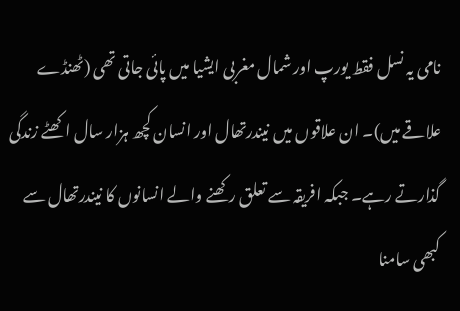نامی یہ نسل فقط یورپ اور شمال مغربی ایشیا میں پائی جاتی تھی (ٹھنڈے علاقے میں)۔ ان علاقوں میں نیندرتھال اور انسان کچھ ہزار سال اکھٹے زندگی گذارتے رہے۔ جبکہ افریقہ سے تعلق رکھنے والے انسانوں کا نیندرتھال سے کبھی سامنا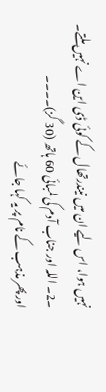نہیں ہوا، اس لیے ان میں نیندرتھال کے کوئی ڈی این اے نہیں ملتے۔
۔2۔ اللہ اور جناب آدم کی لمبائی 60 ہاتھ (30 گز)۔۔۔۔
اور پھر مذہب کے نام پر یہ کہا جائے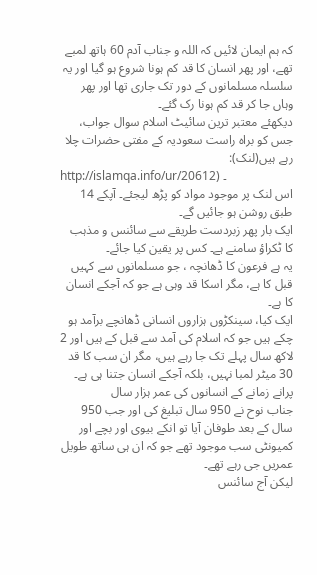کہ ہم ایمان لائیں کہ اللہ و جناب آدم 60 ہاتھ لمبے تھے، اور پھر انسان کا قد کم ہونا شروع ہو گیا اور یہ سلسلہ مسلمانوں کے دور تک جاری تھا اور پھر وہاں جا کر قد کم ہونا رک گئے۔
دیکھئے معتبر ترین سائیٹ اسلام سوال جواب، جس کو براہ راست سعودیہ کے مفتی حضرات چلا رہے ہیں(لنک):
http://islamqa.info/ur/20612) ۔
اس لنک پر موجود مواد کو پڑھ لیجئے۔ آپکے 14 طبق روشن ہو جائیں گے۔
ایک بار پھر زبردست طریقے سے سائنس و مذہب کا ٹکراؤ سامنے ہے۔ کس پر یقین کیا جائے۔
یہ ہے فرعون کا ڈھانچہ ، جو مسلمانوں سے کہیں قبل کا ہے، مگر اسکا قد وہی ہے جو کہ آجکے انسان کا ہے۔
ایک کیا، سینکڑوں ہزاروں انسانی ڈھانچے برآمد ہو چکے ہیں جو کہ اسلام کی آمد سے قبل کے ہیں اور 2 لاکھ سال پہلے تک جا رہے ہیں، مگر ان سب کا قد 30 میٹر لمبا نہیں، بلکہ آجکے انسان جتنا ہی ہے۔
پرانے زمانے کے انسانوں کی عمر ہزار سال
جناب نوح نے 950 سال تبلیغ کی اور جب 950 سال کے بعد طوفان آیا تو انکے بیوی اور بچے اور کمیونٹی سب موجود تھے جو کہ ان ہی ساتھ طویل عمریں جی رہے تھے۔
لیکن آج سائنس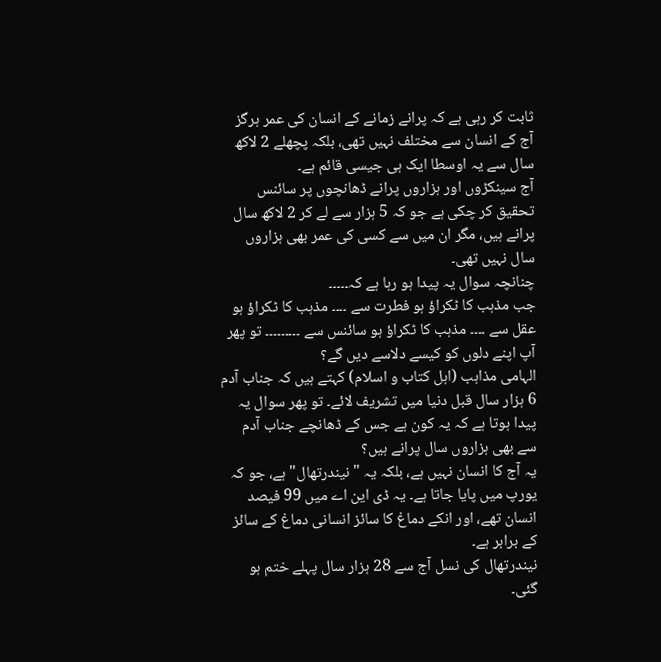ثابت کر رہی ہے کہ پرانے زمانے کے انسان کی عمر ہرگز آج کے انسان سے مختلف نہیں تھی، بلکہ پچھلے 2 لاکھ سال سے یہ اوسطا ایک ہی جیسی قائم ہے۔
آج سینکڑوں اور ہزاروں پرانے ڈھانچوں پر سائنس تحقیق کر چکی ہے جو کہ 5 ہزار سے لے کر 2 لاکھ سال پرانے ہیں، مگر ان میں سے کسی کی عمر بھی ہزاروں سال نہیں تھی۔
چنانچہ سوال یہ پیدا ہو رہا ہے کہ۔۔۔۔۔
جب مذہب کا ٹکراؤ ہو فطرت سے ۔۔۔۔ مذہب کا ٹکراؤ ہو عقل سے ۔۔۔۔ مذہب کا ٹکراؤ ہو سائنس سے ۔۔۔۔۔۔۔۔۔ تو پھر آپ اپنے دلوں کو کیسے دلاسے دیں گے؟
الہامی مذاہب (اہل کتاب و اسلام) کہتے ہیں کہ جناب آدم 6 ہزار سال قبل دنیا میں تشریف لائے۔ تو پھر سوال یہ پیدا ہوتا ہے کہ یہ کون ہے جس کے ڈھانچے جناب آدم سے بھی ہزاروں سال پرانے ہیں؟
یہ آج کا انسان نہیں ہے، بلکہ یہ "نیندرتھال" ہے، جو کہ یورپ میں پایا جاتا ہے۔ یہ ڈی این اے میں 99 فیصد انسان تھے، اور انکے دماغ کا سائز انسانی دماغ کے سائز کے برابر ہے۔
نیندرتھال کی نسل آج سے 28 ہزار سال پہلے ختم ہو گئی۔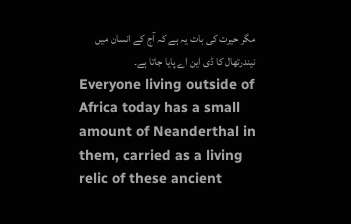مگر حیرت کی بات یہ ہے کہ آج کے انسان میں نیندرتھال کا ڈی این اے پایا جاتا ہے۔
Everyone living outside of Africa today has a small amount of Neanderthal in them, carried as a living relic of these ancient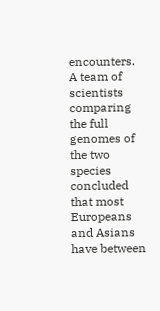encounters. A team of scientists comparing the full genomes of the two species concluded that most Europeans and Asians have between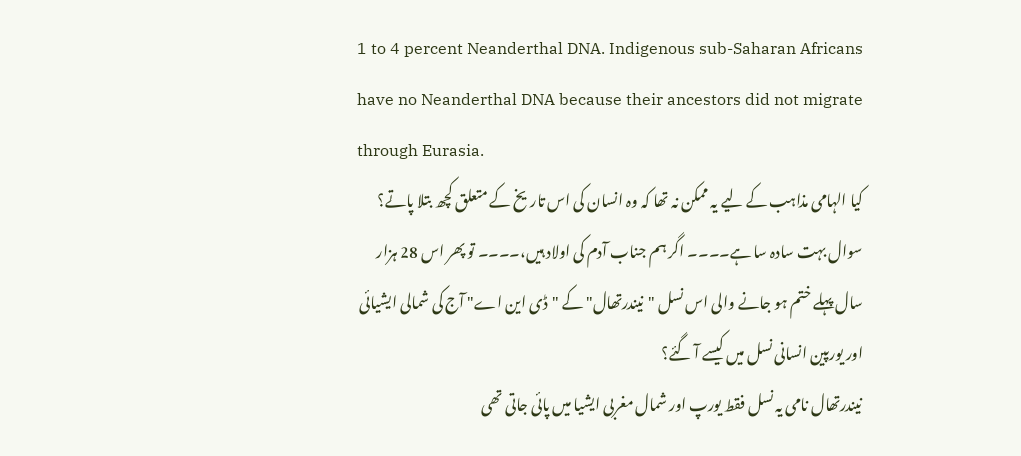1 to 4 percent Neanderthal DNA. Indigenous sub-Saharan Africans have no Neanderthal DNA because their ancestors did not migrate through Eurasia.
کیا الہامی مذاہب کے لیے یہ ممکن نہ تھا کہ وہ انسان کی اس تاریخ کے متعلق کچھ بتلا پاتے؟
سوال بہت سادہ سا ہے۔۔۔۔ اگر ہم جناب آدم کی اولاد ہیں،۔۔۔۔ تو پھر اس 28 ہزار سال پہلے ختم ہو جانے والی اس نسل "نیندرتھال" کے "ڈی این اے" آج کی شمالی ایشیائی اور یورپین انسانی نسل میں کیسے آ گئے؟
نیندرتھال نامی یہ نسل فقط یورپ اور شمال مغربی ایشیا میں پائی جاتی تھی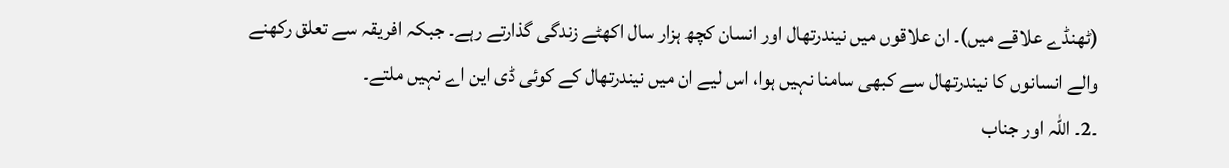(ٹھنڈے علاقے میں)۔ ان علاقوں میں نیندرتھال اور انسان کچھ ہزار سال اکھٹے زندگی گذارتے رہے۔ جبکہ افریقہ سے تعلق رکھنے والے انسانوں کا نیندرتھال سے کبھی سامنا نہیں ہوا، اس لیے ان میں نیندرتھال کے کوئی ڈی این اے نہیں ملتے۔
۔2۔ اللہ اور جناب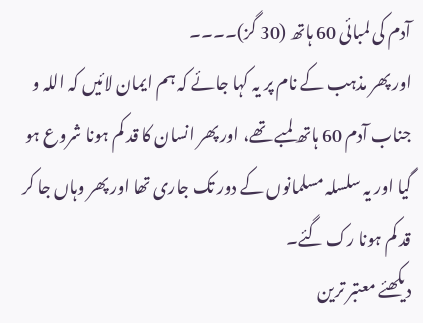آدم کی لمبائی 60 ہاتھ (30 گز)۔۔۔۔
اور پھر مذہب کے نام پر یہ کہا جائے کہ ہم ایمان لائیں کہ اللہ و جناب آدم 60 ہاتھ لمبے تھے، اور پھر انسان کا قد کم ہونا شروع ہو گیا اور یہ سلسلہ مسلمانوں کے دور تک جاری تھا اور پھر وہاں جا کر قد کم ہونا رک گئے۔
دیکھئے معتبر ترین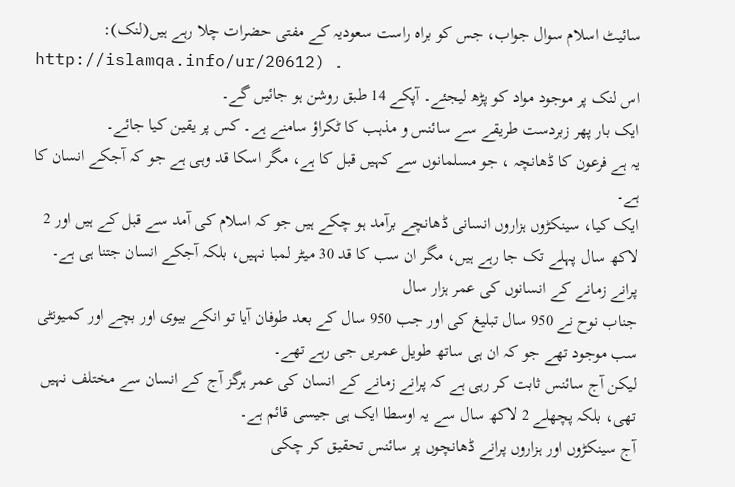سائیٹ اسلام سوال جواب، جس کو براہ راست سعودیہ کے مفتی حضرات چلا رہے ہیں(لنک):
http://islamqa.info/ur/20612) ۔
اس لنک پر موجود مواد کو پڑھ لیجئے۔ آپکے 14 طبق روشن ہو جائیں گے۔
ایک بار پھر زبردست طریقے سے سائنس و مذہب کا ٹکراؤ سامنے ہے۔ کس پر یقین کیا جائے۔
یہ ہے فرعون کا ڈھانچہ ، جو مسلمانوں سے کہیں قبل کا ہے، مگر اسکا قد وہی ہے جو کہ آجکے انسان کا ہے۔
ایک کیا، سینکڑوں ہزاروں انسانی ڈھانچے برآمد ہو چکے ہیں جو کہ اسلام کی آمد سے قبل کے ہیں اور 2 لاکھ سال پہلے تک جا رہے ہیں، مگر ان سب کا قد 30 میٹر لمبا نہیں، بلکہ آجکے انسان جتنا ہی ہے۔
پرانے زمانے کے انسانوں کی عمر ہزار سال
جناب نوح نے 950 سال تبلیغ کی اور جب 950 سال کے بعد طوفان آیا تو انکے بیوی اور بچے اور کمیونٹی سب موجود تھے جو کہ ان ہی ساتھ طویل عمریں جی رہے تھے۔
لیکن آج سائنس ثابت کر رہی ہے کہ پرانے زمانے کے انسان کی عمر ہرگز آج کے انسان سے مختلف نہیں تھی، بلکہ پچھلے 2 لاکھ سال سے یہ اوسطا ایک ہی جیسی قائم ہے۔
آج سینکڑوں اور ہزاروں پرانے ڈھانچوں پر سائنس تحقیق کر چکی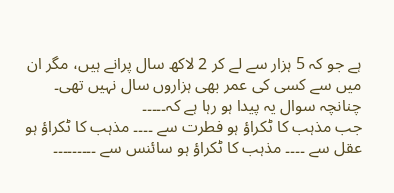ہے جو کہ 5 ہزار سے لے کر 2 لاکھ سال پرانے ہیں، مگر ان میں سے کسی کی عمر بھی ہزاروں سال نہیں تھی۔
چنانچہ سوال یہ پیدا ہو رہا ہے کہ۔۔۔۔۔
جب مذہب کا ٹکراؤ ہو فطرت سے ۔۔۔۔ مذہب کا ٹکراؤ ہو عقل سے ۔۔۔۔ مذہب کا ٹکراؤ ہو سائنس سے ۔۔۔۔۔۔۔۔۔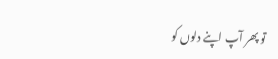تو پھر آپ اپنے دلوں کو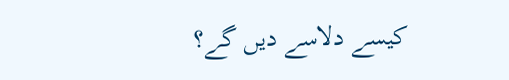کیسے دلاسے دیں گے؟